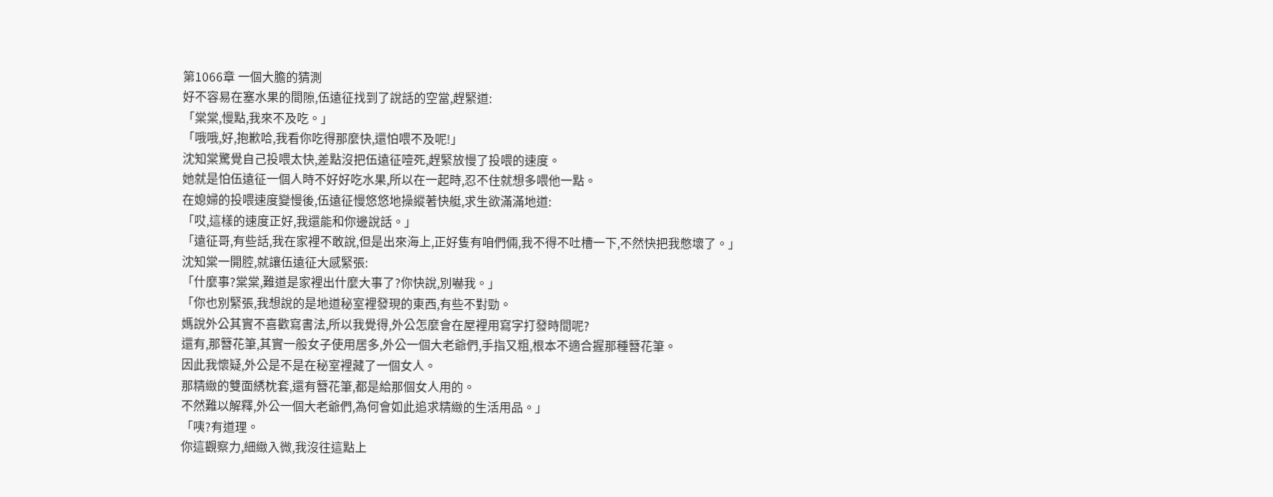第1066章 一個大膽的猜測
好不容易在塞水果的間隙,伍遠征找到了說話的空當,趕緊道:
「棠棠,慢點,我來不及吃。」
「哦哦,好,抱歉哈,我看你吃得那麼快,還怕喂不及呢!」
沈知棠驚覺自己投喂太快,差點沒把伍遠征噎死,趕緊放慢了投喂的速度。
她就是怕伍遠征一個人時不好好吃水果,所以在一起時,忍不住就想多喂他一點。
在媳婦的投喂速度變慢後,伍遠征慢悠悠地操縱著快艇,求生欲滿滿地道:
「哎,這樣的速度正好,我還能和你邊說話。」
「遠征哥,有些話,我在家裡不敢說,但是出來海上,正好隻有咱們倆,我不得不吐槽一下,不然快把我憋壞了。」
沈知棠一開腔,就讓伍遠征大感緊張:
「什麼事?棠棠,難道是家裡出什麼大事了?你快說,別嚇我。」
「你也別緊張,我想說的是地道秘室裡發現的東西,有些不對勁。
媽說外公其實不喜歡寫書法,所以我覺得,外公怎麼會在屋裡用寫字打發時間呢?
還有,那簪花筆,其實一般女子使用居多,外公一個大老爺們,手指又粗,根本不適合握那種簪花筆。
因此我懷疑,外公是不是在秘室裡藏了一個女人。
那精緻的雙面綉枕套,還有簪花筆,都是給那個女人用的。
不然難以解釋,外公一個大老爺們,為何會如此追求精緻的生活用品。」
「咦?有道理。
你這觀察力,細緻入微,我沒往這點上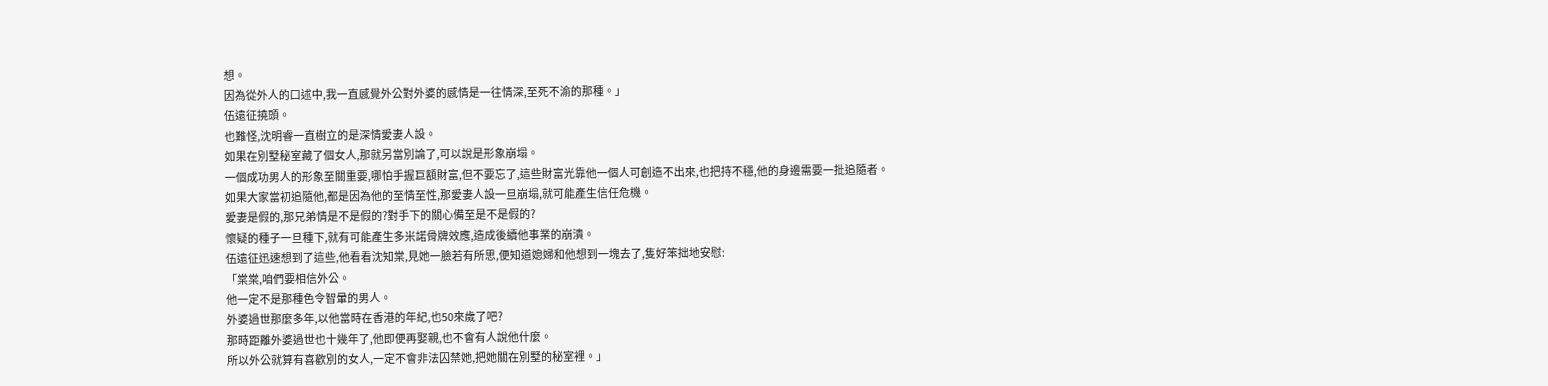想。
因為從外人的口述中,我一直感覺外公對外婆的感情是一往情深,至死不渝的那種。」
伍遠征撓頭。
也難怪,沈明睿一直樹立的是深情愛妻人設。
如果在別墅秘室藏了個女人,那就另當別論了,可以說是形象崩塌。
一個成功男人的形象至關重要,哪怕手握巨額財富,但不要忘了,這些財富光靠他一個人可創造不出來,也把持不穩,他的身邊需要一批追隨者。
如果大家當初追隨他,都是因為他的至情至性,那愛妻人設一旦崩塌,就可能產生信任危機。
愛妻是假的,那兄弟情是不是假的?對手下的關心備至是不是假的?
懷疑的種子一旦種下,就有可能產生多米諾骨牌效應,造成後續他事業的崩潰。
伍遠征迅速想到了這些,他看看沈知棠,見她一臉若有所思,便知道媳婦和他想到一塊去了,隻好笨拙地安慰:
「棠棠,咱們要相信外公。
他一定不是那種色令智暈的男人。
外婆過世那麼多年,以他當時在香港的年紀,也50來歲了吧?
那時距離外婆過世也十幾年了,他即便再娶親,也不會有人說他什麼。
所以外公就算有喜歡別的女人,一定不會非法囚禁她,把她關在別墅的秘室裡。」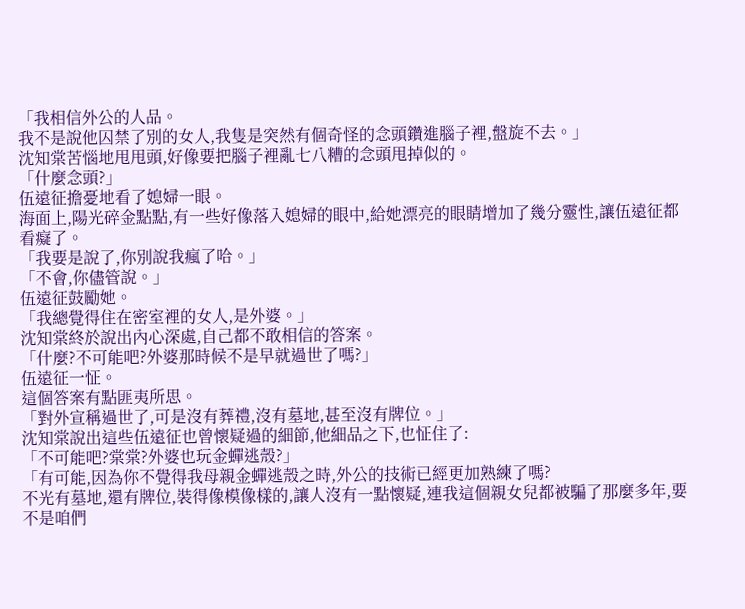「我相信外公的人品。
我不是說他囚禁了別的女人,我隻是突然有個奇怪的念頭鑽進腦子裡,盤旋不去。」
沈知棠苦惱地甩甩頭,好像要把腦子裡亂七八糟的念頭甩掉似的。
「什麼念頭?」
伍遠征擔憂地看了媳婦一眼。
海面上,陽光碎金點點,有一些好像落入媳婦的眼中,給她漂亮的眼睛增加了幾分靈性,讓伍遠征都看癡了。
「我要是說了,你別說我瘋了哈。」
「不會,你儘管說。」
伍遠征鼓勵她。
「我總覺得住在密室裡的女人,是外婆。」
沈知棠終於說出內心深處,自己都不敢相信的答案。
「什麼?不可能吧?外婆那時候不是早就過世了嗎?」
伍遠征一怔。
這個答案有點匪夷所思。
「對外宣稱過世了,可是沒有葬禮,沒有墓地,甚至沒有牌位。」
沈知棠說出這些伍遠征也曾懷疑過的細節,他細品之下,也怔住了:
「不可能吧?棠棠?外婆也玩金蟬逃殼?」
「有可能,因為你不覺得我母親金蟬逃殼之時,外公的技術已經更加熟練了嗎?
不光有墓地,還有牌位,裝得像模像樣的,讓人沒有一點懷疑,連我這個親女兒都被騙了那麼多年,要不是咱們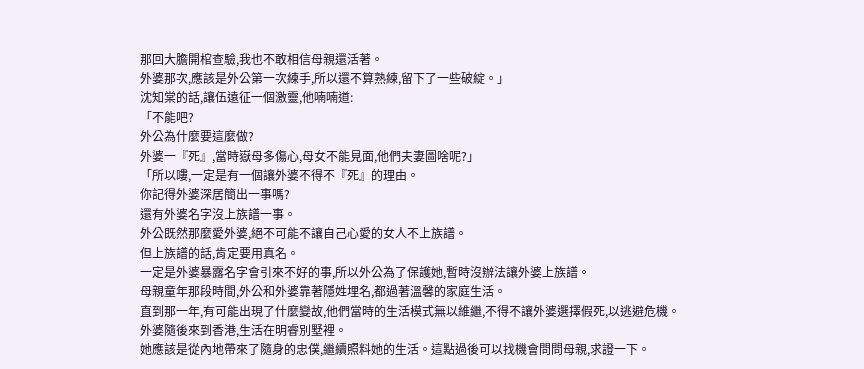那回大膽開棺查驗,我也不敢相信母親還活著。
外婆那次,應該是外公第一次練手,所以還不算熟練,留下了一些破綻。」
沈知棠的話,讓伍遠征一個激靈,他喃喃道:
「不能吧?
外公為什麼要這麼做?
外婆一『死』,當時嶽母多傷心,母女不能見面,他們夫妻圖啥呢?」
「所以嘍,一定是有一個讓外婆不得不『死』的理由。
你記得外婆深居簡出一事嗎?
還有外婆名字沒上族譜一事。
外公既然那麼愛外婆,絕不可能不讓自己心愛的女人不上族譜。
但上族譜的話,肯定要用真名。
一定是外婆暴露名字會引來不好的事,所以外公為了保護她,暫時沒辦法讓外婆上族譜。
母親童年那段時間,外公和外婆靠著隱姓埋名,都過著溫馨的家庭生活。
直到那一年,有可能出現了什麼變故,他們當時的生活模式無以維繼,不得不讓外婆選擇假死,以逃避危機。
外婆隨後來到香港,生活在明睿別墅裡。
她應該是從內地帶來了隨身的忠僕,繼續照料她的生活。這點過後可以找機會問問母親,求證一下。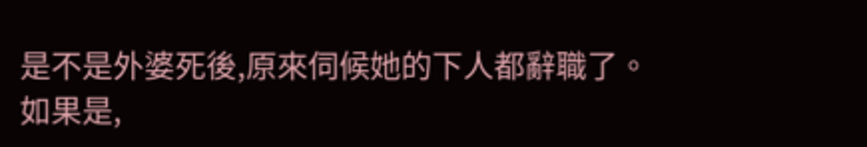是不是外婆死後,原來伺候她的下人都辭職了。
如果是,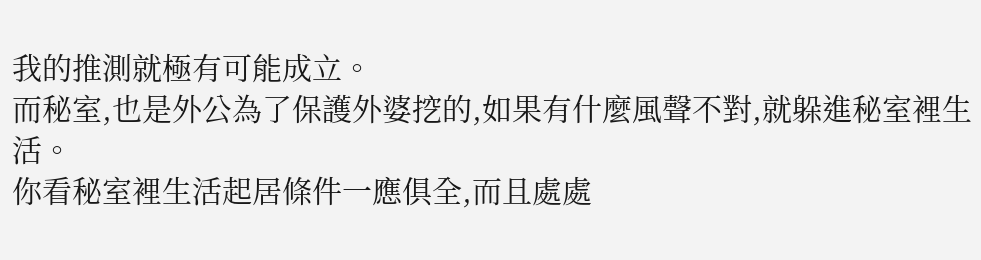我的推測就極有可能成立。
而秘室,也是外公為了保護外婆挖的,如果有什麼風聲不對,就躲進秘室裡生活。
你看秘室裡生活起居條件一應俱全,而且處處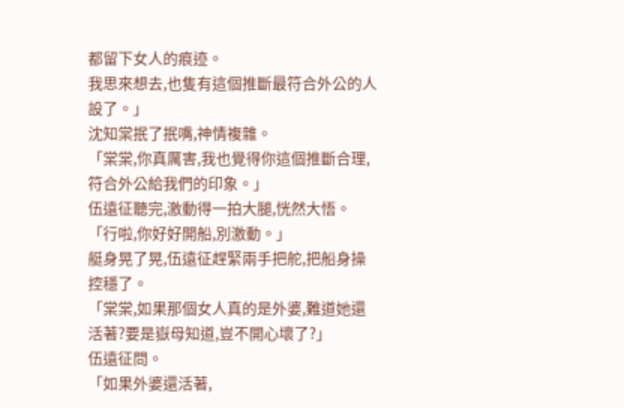都留下女人的痕迹。
我思來想去,也隻有這個推斷最符合外公的人設了。」
沈知棠抿了抿嘴,神情複雜。
「棠棠,你真厲害,我也覺得你這個推斷合理,符合外公給我們的印象。」
伍遠征聽完,激動得一拍大腿,恍然大悟。
「行啦,你好好開船,別激動。」
艇身晃了晃,伍遠征趕緊兩手把舵,把船身操控穩了。
「棠棠,如果那個女人真的是外婆,難道她還活著?要是嶽母知道,豈不開心壞了?」
伍遠征問。
「如果外婆還活著,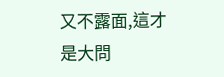又不露面,這才是大問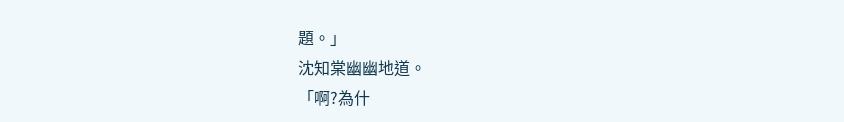題。」
沈知棠幽幽地道。
「啊?為什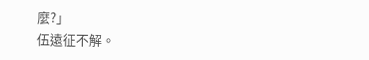麼?」
伍遠征不解。